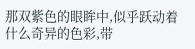那双紫色的眼眸中,似乎跃动着什么奇异的色彩,带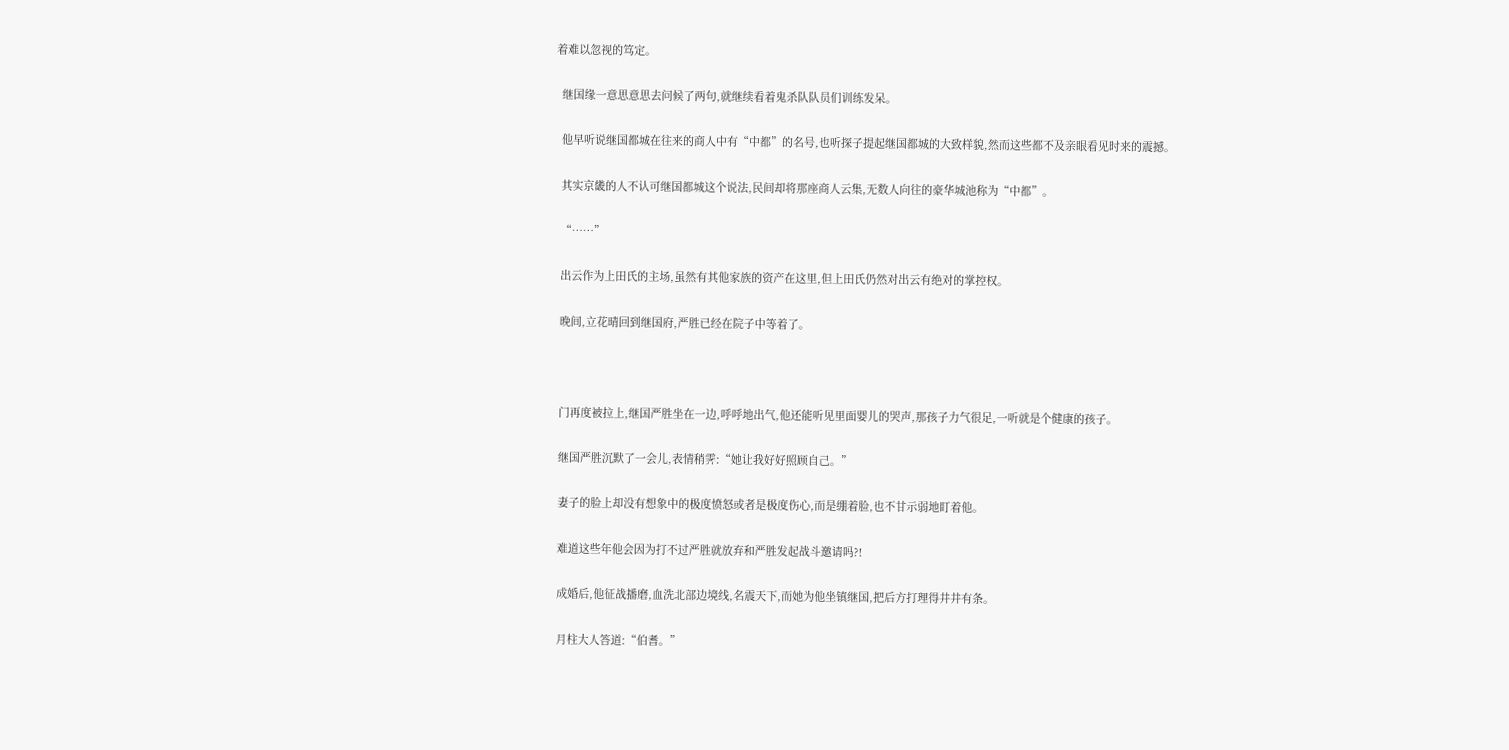着难以忽视的笃定。

  继国缘一意思意思去问候了两句,就继续看着鬼杀队队员们训练发呆。

  他早听说继国都城在往来的商人中有“中都”的名号,也听探子提起继国都城的大致样貌,然而这些都不及亲眼看见时来的震撼。

  其实京畿的人不认可继国都城这个说法,民间却将那座商人云集,无数人向往的豪华城池称为“中都”。

  “……”

  出云作为上田氏的主场,虽然有其他家族的资产在这里,但上田氏仍然对出云有绝对的掌控权。

  晚间,立花晴回到继国府,严胜已经在院子中等着了。



  门再度被拉上,继国严胜坐在一边,呼呼地出气,他还能听见里面婴儿的哭声,那孩子力气很足,一听就是个健康的孩子。

  继国严胜沉默了一会儿,表情稍霁:“她让我好好照顾自己。”

  妻子的脸上却没有想象中的极度愤怒或者是极度伤心,而是绷着脸,也不甘示弱地盯着他。

  难道这些年他会因为打不过严胜就放弃和严胜发起战斗邀请吗?!

  成婚后,他征战播磨,血洗北部边境线,名震天下,而她为他坐镇继国,把后方打理得井井有条。

  月柱大人答道:“伯耆。”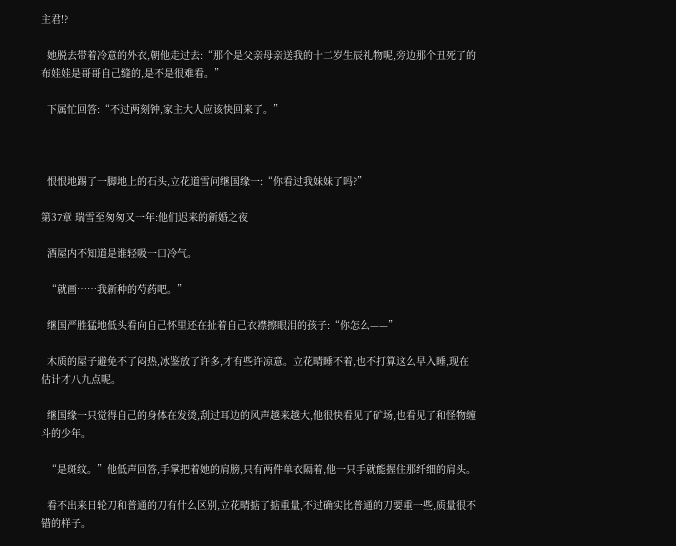主君!?

  她脱去带着冷意的外衣,朝他走过去:“那个是父亲母亲送我的十二岁生辰礼物呢,旁边那个丑死了的布娃娃是哥哥自己缝的,是不是很难看。”

  下属忙回答:“不过两刻钟,家主大人应该快回来了。”



  恨恨地踢了一脚地上的石头,立花道雪问继国缘一:“你看过我妹妹了吗?”

第37章 瑞雪至匆匆又一年:他们迟来的新婚之夜

  酒屋内不知道是谁轻吸一口冷气。

  “就画……我新种的芍药吧。”

  继国严胜猛地低头看向自己怀里还在扯着自己衣襟擦眼泪的孩子:“你怎么——”

  木质的屋子避免不了闷热,冰鉴放了许多,才有些许凉意。立花晴睡不着,也不打算这么早入睡,现在估计才八九点呢。

  继国缘一只觉得自己的身体在发烫,刮过耳边的风声越来越大,他很快看见了矿场,也看见了和怪物缠斗的少年。

  “是斑纹。”他低声回答,手掌把着她的肩膀,只有两件单衣隔着,他一只手就能握住那纤细的肩头。

  看不出来日轮刀和普通的刀有什么区别,立花晴掂了掂重量,不过确实比普通的刀要重一些,质量很不错的样子。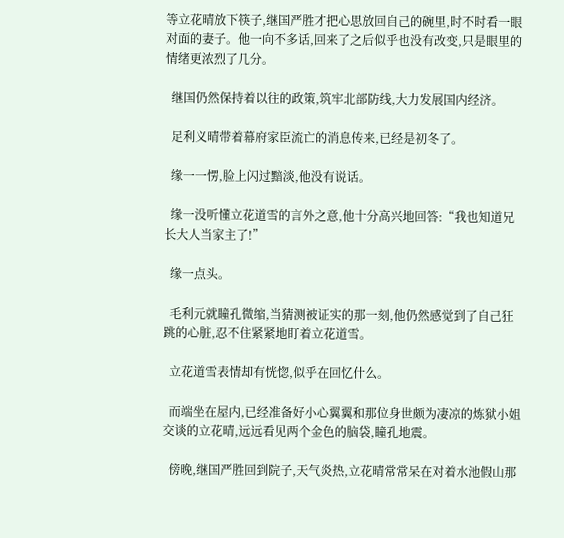等立花晴放下筷子,继国严胜才把心思放回自己的碗里,时不时看一眼对面的妻子。他一向不多话,回来了之后似乎也没有改变,只是眼里的情绪更浓烈了几分。

  继国仍然保持着以往的政策,筑牢北部防线,大力发展国内经济。

  足利义晴带着幕府家臣流亡的消息传来,已经是初冬了。

  缘一一愣,脸上闪过黯淡,他没有说话。

  缘一没听懂立花道雪的言外之意,他十分高兴地回答:“我也知道兄长大人当家主了!”

  缘一点头。

  毛利元就瞳孔微缩,当猜测被证实的那一刻,他仍然感觉到了自己狂跳的心脏,忍不住紧紧地盯着立花道雪。

  立花道雪表情却有恍惚,似乎在回忆什么。

  而端坐在屋内,已经准备好小心翼翼和那位身世颇为凄凉的炼狱小姐交谈的立花晴,远远看见两个金色的脑袋,瞳孔地震。

  傍晚,继国严胜回到院子,天气炎热,立花晴常常呆在对着水池假山那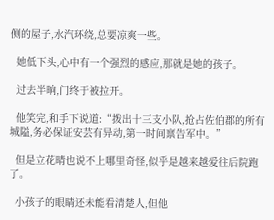侧的屋子,水汽环绕,总要凉爽一些。

  她低下头,心中有一个强烈的感应,那就是她的孩子。

  过去半晌,门终于被拉开。

  他笑完,和手下说道:“拨出十三支小队,抢占佐伯郡的所有城隘,务必保证安芸有异动,第一时间禀告军中。”

  但是立花晴也说不上哪里奇怪,似乎是越来越爱往后院跑了。

  小孩子的眼睛还未能看清楚人,但他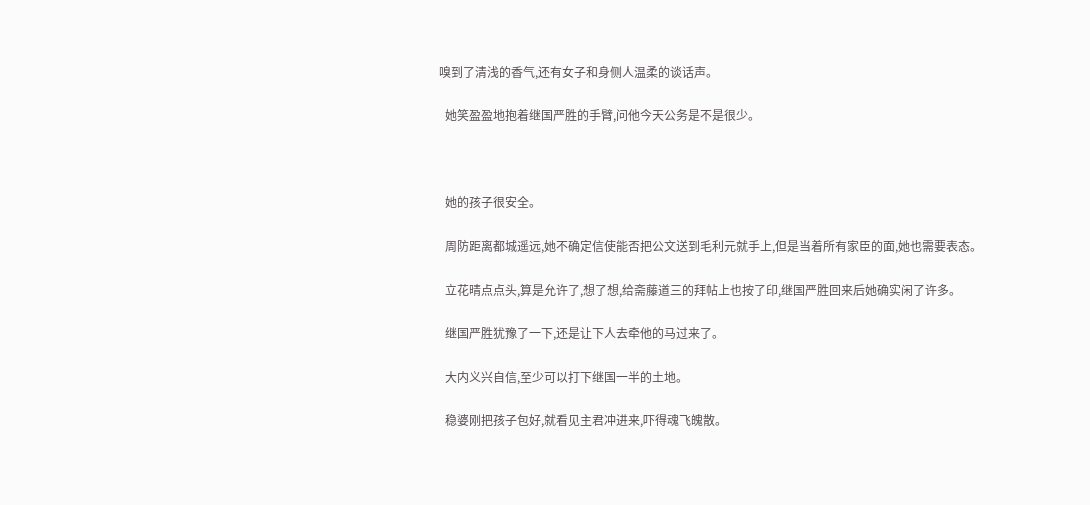嗅到了清浅的香气,还有女子和身侧人温柔的谈话声。

  她笑盈盈地抱着继国严胜的手臂,问他今天公务是不是很少。



  她的孩子很安全。

  周防距离都城遥远,她不确定信使能否把公文送到毛利元就手上,但是当着所有家臣的面,她也需要表态。

  立花晴点点头,算是允许了,想了想,给斋藤道三的拜帖上也按了印,继国严胜回来后她确实闲了许多。

  继国严胜犹豫了一下,还是让下人去牵他的马过来了。

  大内义兴自信,至少可以打下继国一半的土地。

  稳婆刚把孩子包好,就看见主君冲进来,吓得魂飞魄散。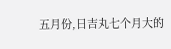五月份,日吉丸七个月大的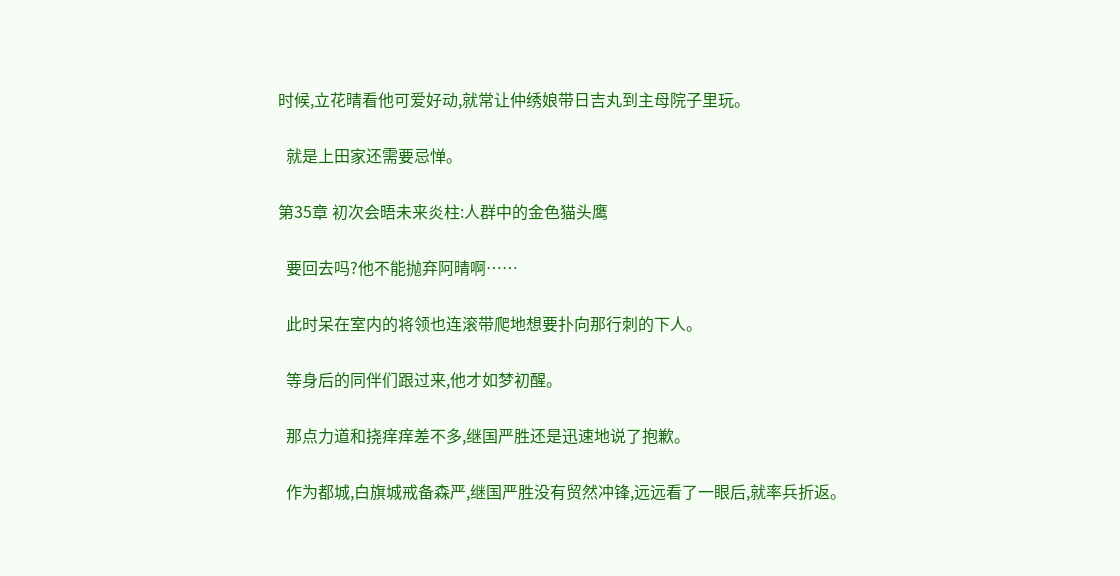时候,立花晴看他可爱好动,就常让仲绣娘带日吉丸到主母院子里玩。

  就是上田家还需要忌惮。

第35章 初次会晤未来炎柱:人群中的金色猫头鹰

  要回去吗?他不能抛弃阿晴啊……

  此时呆在室内的将领也连滚带爬地想要扑向那行刺的下人。

  等身后的同伴们跟过来,他才如梦初醒。

  那点力道和挠痒痒差不多,继国严胜还是迅速地说了抱歉。

  作为都城,白旗城戒备森严,继国严胜没有贸然冲锋,远远看了一眼后,就率兵折返。